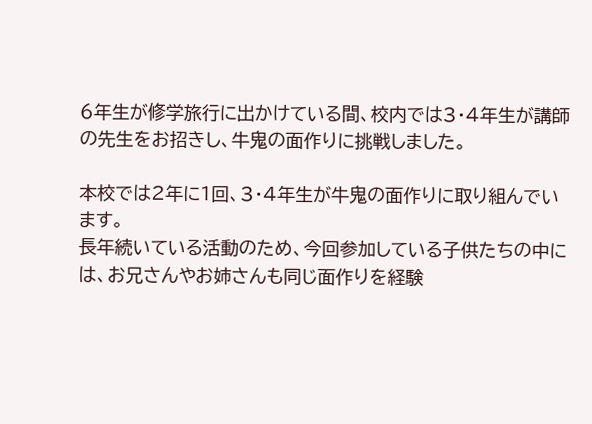6年生が修学旅行に出かけている間、校内では3・4年生が講師の先生をお招きし、牛鬼の面作りに挑戦しました。

本校では2年に1回、3・4年生が牛鬼の面作りに取り組んでいます。
長年続いている活動のため、今回参加している子供たちの中には、お兄さんやお姉さんも同じ面作りを経験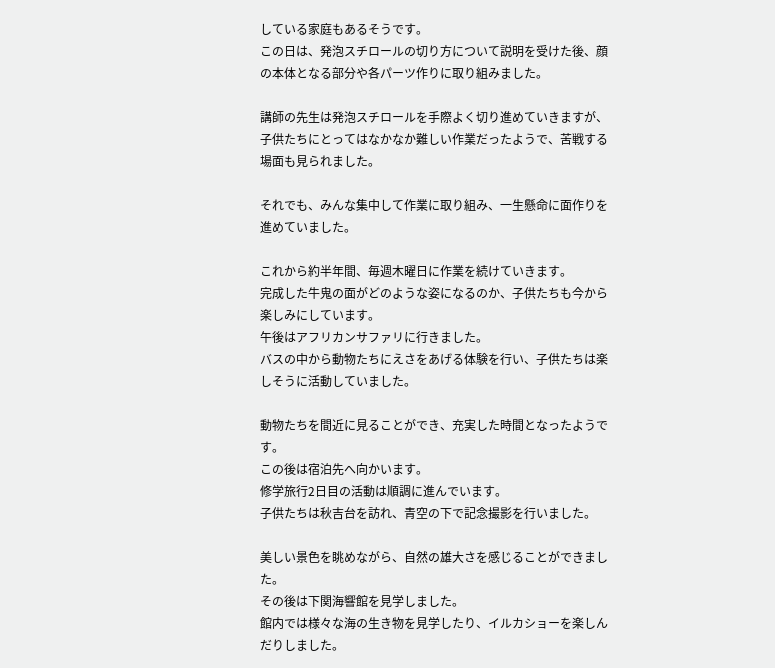している家庭もあるそうです。
この日は、発泡スチロールの切り方について説明を受けた後、顔の本体となる部分や各パーツ作りに取り組みました。

講師の先生は発泡スチロールを手際よく切り進めていきますが、子供たちにとってはなかなか難しい作業だったようで、苦戦する場面も見られました。

それでも、みんな集中して作業に取り組み、一生懸命に面作りを進めていました。

これから約半年間、毎週木曜日に作業を続けていきます。
完成した牛鬼の面がどのような姿になるのか、子供たちも今から楽しみにしています。
午後はアフリカンサファリに行きました。
バスの中から動物たちにえさをあげる体験を行い、子供たちは楽しそうに活動していました。

動物たちを間近に見ることができ、充実した時間となったようです。
この後は宿泊先へ向かいます。
修学旅行2日目の活動は順調に進んでいます。
子供たちは秋吉台を訪れ、青空の下で記念撮影を行いました。

美しい景色を眺めながら、自然の雄大さを感じることができました。
その後は下関海響館を見学しました。
館内では様々な海の生き物を見学したり、イルカショーを楽しんだりしました。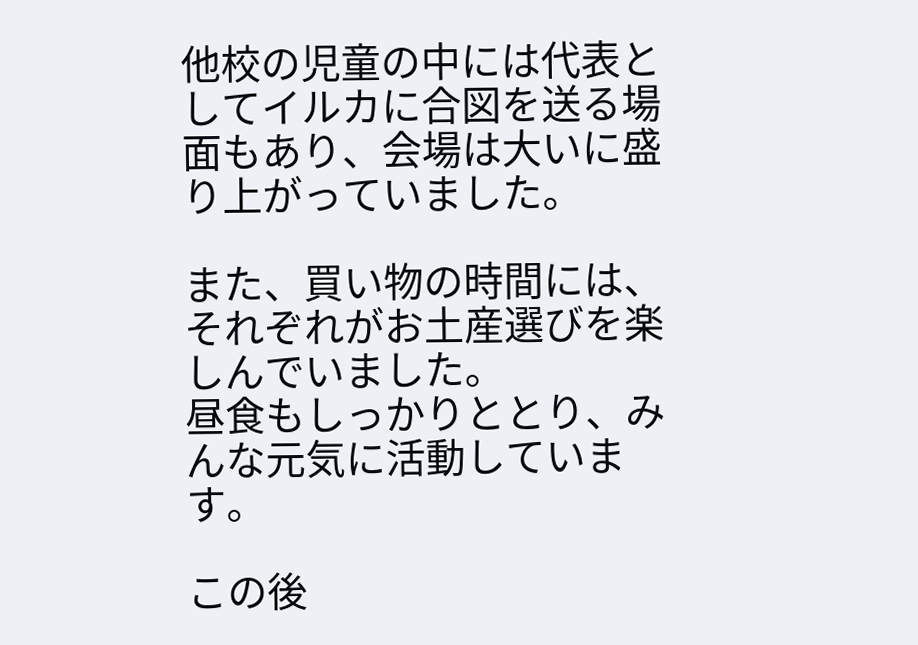他校の児童の中には代表としてイルカに合図を送る場面もあり、会場は大いに盛り上がっていました。

また、買い物の時間には、それぞれがお土産選びを楽しんでいました。
昼食もしっかりととり、みんな元気に活動しています。

この後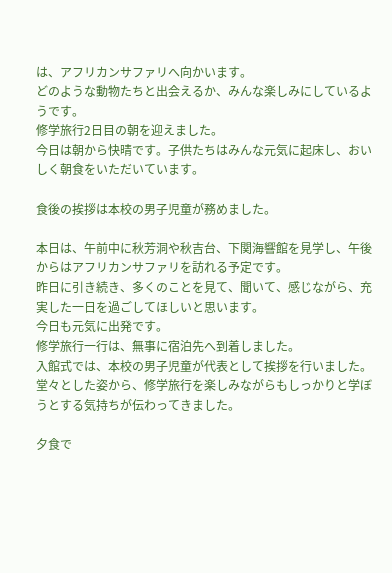は、アフリカンサファリへ向かいます。
どのような動物たちと出会えるか、みんな楽しみにしているようです。
修学旅行2日目の朝を迎えました。
今日は朝から快晴です。子供たちはみんな元気に起床し、おいしく朝食をいただいています。

食後の挨拶は本校の男子児童が務めました。

本日は、午前中に秋芳洞や秋吉台、下関海響館を見学し、午後からはアフリカンサファリを訪れる予定です。
昨日に引き続き、多くのことを見て、聞いて、感じながら、充実した一日を過ごしてほしいと思います。
今日も元気に出発です。
修学旅行一行は、無事に宿泊先へ到着しました。
入館式では、本校の男子児童が代表として挨拶を行いました。堂々とした姿から、修学旅行を楽しみながらもしっかりと学ぼうとする気持ちが伝わってきました。

夕食で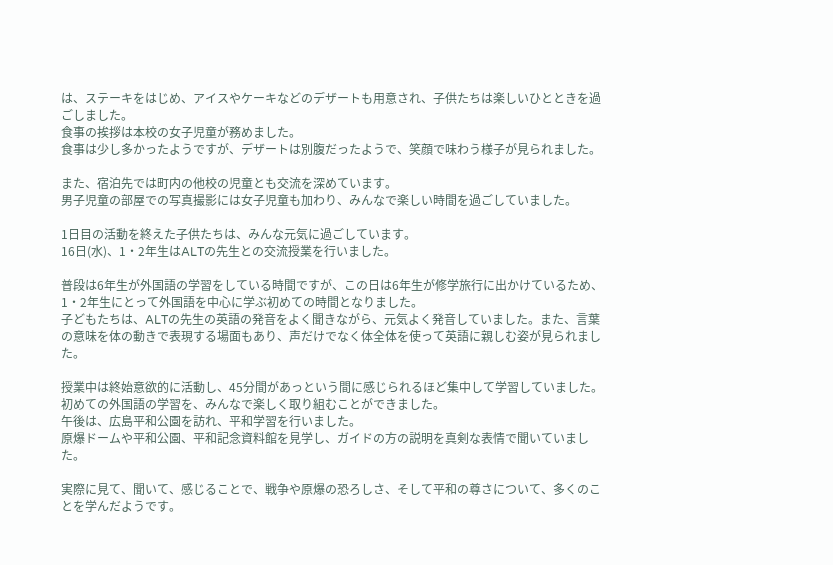は、ステーキをはじめ、アイスやケーキなどのデザートも用意され、子供たちは楽しいひとときを過ごしました。
食事の挨拶は本校の女子児童が務めました。
食事は少し多かったようですが、デザートは別腹だったようで、笑顔で味わう様子が見られました。

また、宿泊先では町内の他校の児童とも交流を深めています。
男子児童の部屋での写真撮影には女子児童も加わり、みんなで楽しい時間を過ごしていました。

1日目の活動を終えた子供たちは、みんな元気に過ごしています。
16日(水)、1・2年生はALTの先生との交流授業を行いました。

普段は6年生が外国語の学習をしている時間ですが、この日は6年生が修学旅行に出かけているため、1・2年生にとって外国語を中心に学ぶ初めての時間となりました。
子どもたちは、ALTの先生の英語の発音をよく聞きながら、元気よく発音していました。また、言葉の意味を体の動きで表現する場面もあり、声だけでなく体全体を使って英語に親しむ姿が見られました。

授業中は終始意欲的に活動し、45分間があっという間に感じられるほど集中して学習していました。初めての外国語の学習を、みんなで楽しく取り組むことができました。
午後は、広島平和公園を訪れ、平和学習を行いました。
原爆ドームや平和公園、平和記念資料館を見学し、ガイドの方の説明を真剣な表情で聞いていました。

実際に見て、聞いて、感じることで、戦争や原爆の恐ろしさ、そして平和の尊さについて、多くのことを学んだようです。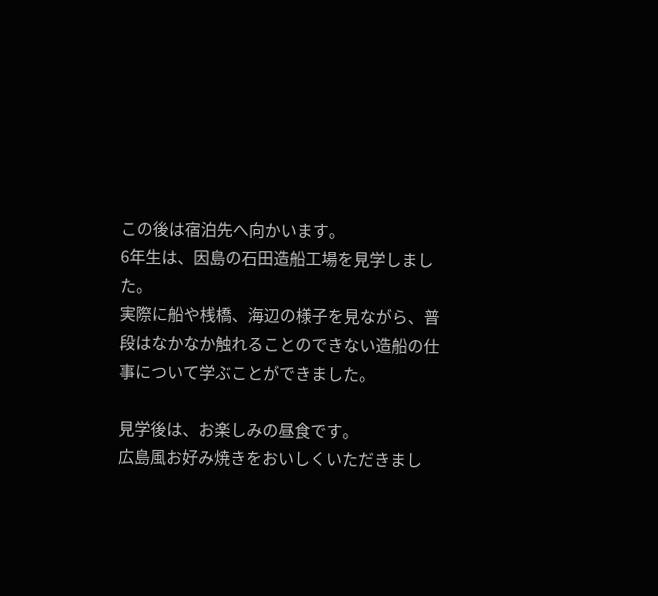この後は宿泊先へ向かいます。
6年生は、因島の石田造船工場を見学しました。
実際に船や桟橋、海辺の様子を見ながら、普段はなかなか触れることのできない造船の仕事について学ぶことができました。

見学後は、お楽しみの昼食です。
広島風お好み焼きをおいしくいただきまし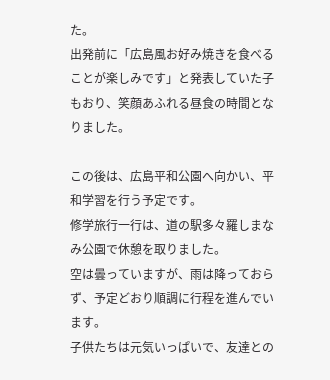た。
出発前に「広島風お好み焼きを食べることが楽しみです」と発表していた子もおり、笑顔あふれる昼食の時間となりました。

この後は、広島平和公園へ向かい、平和学習を行う予定です。
修学旅行一行は、道の駅多々羅しまなみ公園で休憩を取りました。
空は曇っていますが、雨は降っておらず、予定どおり順調に行程を進んでいます。
子供たちは元気いっぱいで、友達との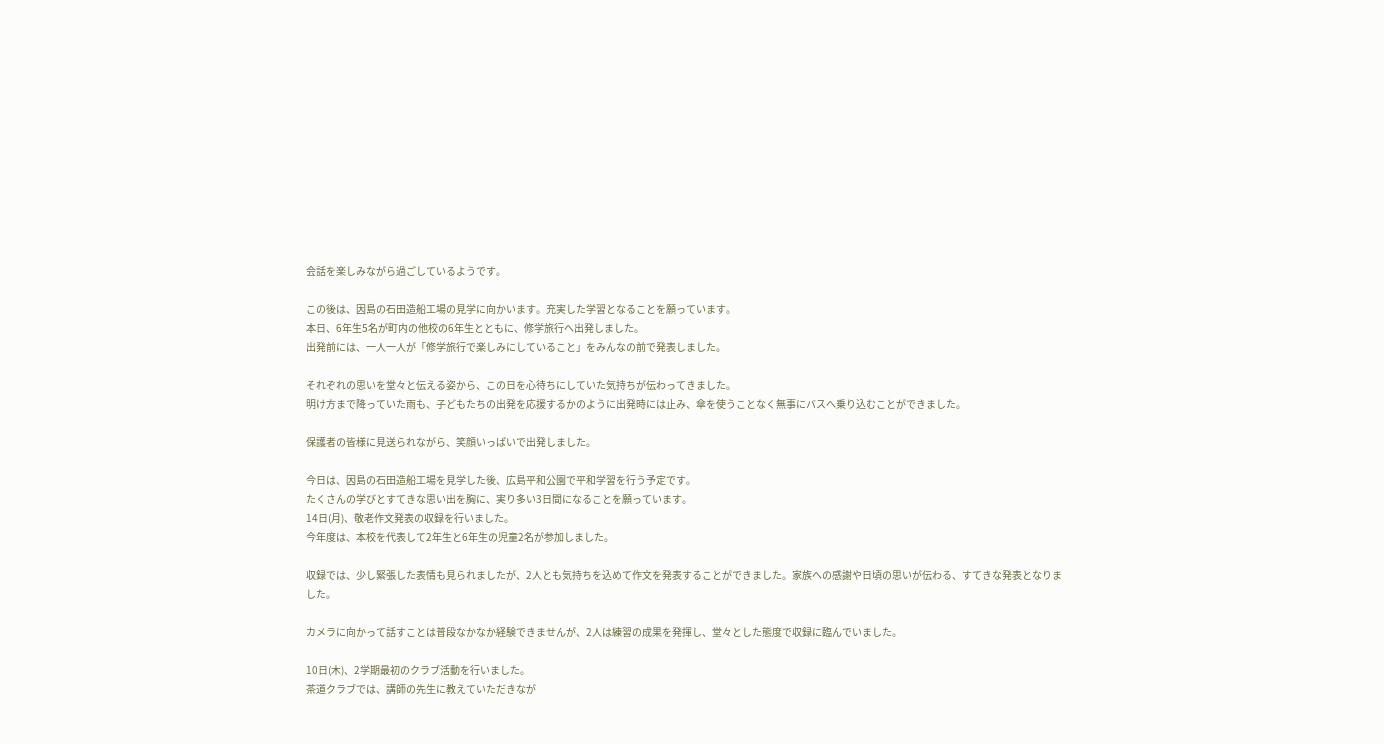会話を楽しみながら過ごしているようです。

この後は、因島の石田造船工場の見学に向かいます。充実した学習となることを願っています。
本日、6年生5名が町内の他校の6年生とともに、修学旅行へ出発しました。
出発前には、一人一人が「修学旅行で楽しみにしていること」をみんなの前で発表しました。

それぞれの思いを堂々と伝える姿から、この日を心待ちにしていた気持ちが伝わってきました。
明け方まで降っていた雨も、子どもたちの出発を応援するかのように出発時には止み、傘を使うことなく無事にバスへ乗り込むことができました。

保護者の皆様に見送られながら、笑顔いっぱいで出発しました。

今日は、因島の石田造船工場を見学した後、広島平和公園で平和学習を行う予定です。
たくさんの学びとすてきな思い出を胸に、実り多い3日間になることを願っています。
14日(月)、敬老作文発表の収録を行いました。
今年度は、本校を代表して2年生と6年生の児童2名が参加しました。

収録では、少し緊張した表情も見られましたが、2人とも気持ちを込めて作文を発表することができました。家族への感謝や日頃の思いが伝わる、すてきな発表となりました。

カメラに向かって話すことは普段なかなか経験できませんが、2人は練習の成果を発揮し、堂々とした態度で収録に臨んでいました。

10日(木)、2学期最初のクラブ活動を行いました。
茶道クラブでは、講師の先生に教えていただきなが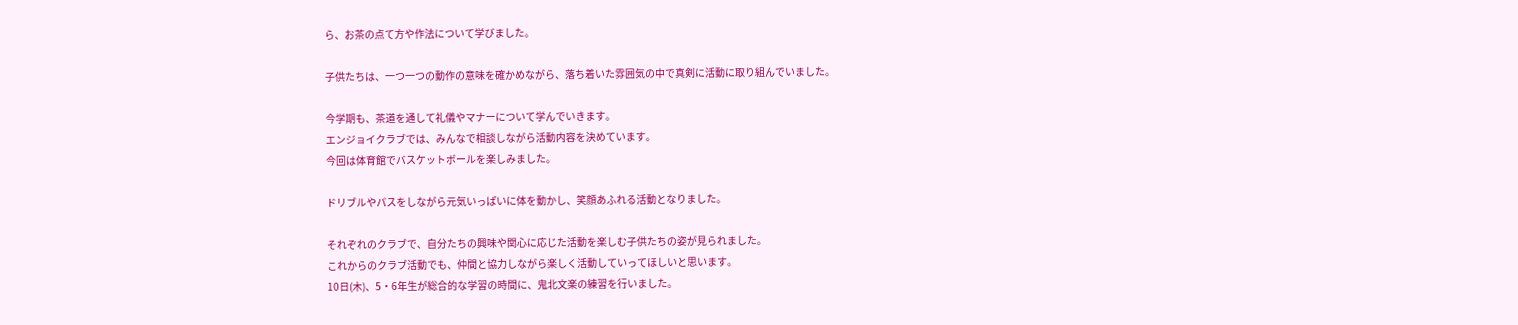ら、お茶の点て方や作法について学びました。

子供たちは、一つ一つの動作の意味を確かめながら、落ち着いた雰囲気の中で真剣に活動に取り組んでいました。

今学期も、茶道を通して礼儀やマナーについて学んでいきます。
エンジョイクラブでは、みんなで相談しながら活動内容を決めています。
今回は体育館でバスケットボールを楽しみました。

ドリブルやパスをしながら元気いっぱいに体を動かし、笑顔あふれる活動となりました。

それぞれのクラブで、自分たちの興味や関心に応じた活動を楽しむ子供たちの姿が見られました。
これからのクラブ活動でも、仲間と協力しながら楽しく活動していってほしいと思います。
10日(木)、5・6年生が総合的な学習の時間に、鬼北文楽の練習を行いました。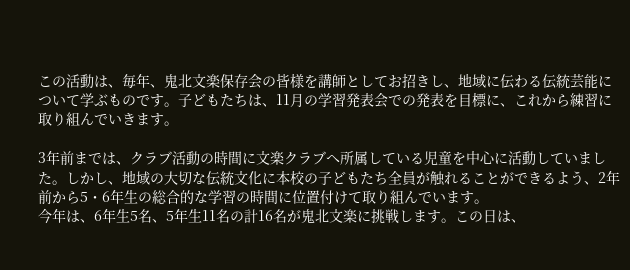この活動は、毎年、鬼北文楽保存会の皆様を講師としてお招きし、地域に伝わる伝統芸能について学ぶものです。子どもたちは、11月の学習発表会での発表を目標に、これから練習に取り組んでいきます。

3年前までは、クラブ活動の時間に文楽クラブへ所属している児童を中心に活動していました。しかし、地域の大切な伝統文化に本校の子どもたち全員が触れることができるよう、2年前から5・6年生の総合的な学習の時間に位置付けて取り組んでいます。
今年は、6年生5名、5年生11名の計16名が鬼北文楽に挑戦します。この日は、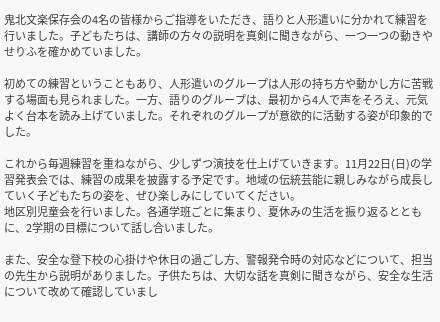鬼北文楽保存会の4名の皆様からご指導をいただき、語りと人形遣いに分かれて練習を行いました。子どもたちは、講師の方々の説明を真剣に聞きながら、一つ一つの動きやせりふを確かめていました。

初めての練習ということもあり、人形遣いのグループは人形の持ち方や動かし方に苦戦する場面も見られました。一方、語りのグループは、最初から4人で声をそろえ、元気よく台本を読み上げていました。それぞれのグループが意欲的に活動する姿が印象的でした。

これから毎週練習を重ねながら、少しずつ演技を仕上げていきます。11月22日(日)の学習発表会では、練習の成果を披露する予定です。地域の伝統芸能に親しみながら成長していく子どもたちの姿を、ぜひ楽しみにしていてください。
地区別児童会を行いました。各通学班ごとに集まり、夏休みの生活を振り返るとともに、2学期の目標について話し合いました。

また、安全な登下校の心掛けや休日の過ごし方、警報発令時の対応などについて、担当の先生から説明がありました。子供たちは、大切な話を真剣に聞きながら、安全な生活について改めて確認していまし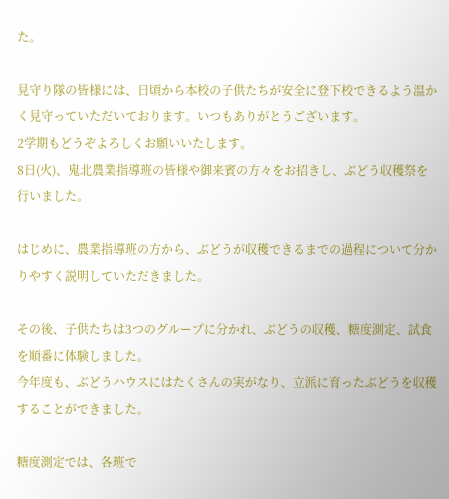た。

見守り隊の皆様には、日頃から本校の子供たちが安全に登下校できるよう温かく見守っていただいております。いつもありがとうございます。
2学期もどうぞよろしくお願いいたします。
8日(火)、鬼北農業指導班の皆様や御来賓の方々をお招きし、ぶどう収穫祭を行いました。

はじめに、農業指導班の方から、ぶどうが収穫できるまでの過程について分かりやすく説明していただきました。

その後、子供たちは3つのグループに分かれ、ぶどうの収穫、糖度測定、試食を順番に体験しました。
今年度も、ぶどうハウスにはたくさんの実がなり、立派に育ったぶどうを収穫することができました。

糖度測定では、各班で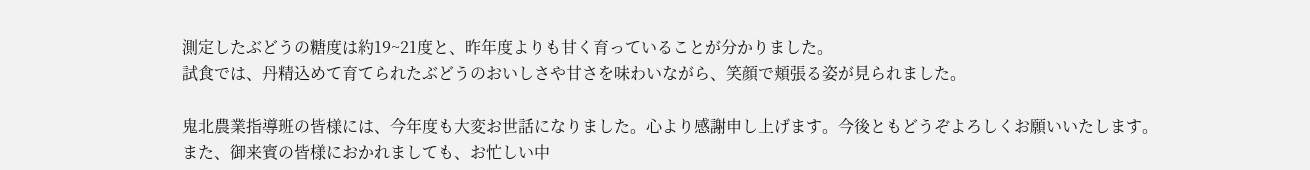測定したぶどうの糖度は約19~21度と、昨年度よりも甘く育っていることが分かりました。
試食では、丹精込めて育てられたぶどうのおいしさや甘さを味わいながら、笑顔で頬張る姿が見られました。

鬼北農業指導班の皆様には、今年度も大変お世話になりました。心より感謝申し上げます。今後ともどうぞよろしくお願いいたします。
また、御来賓の皆様におかれましても、お忙しい中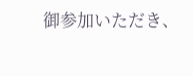御参加いただき、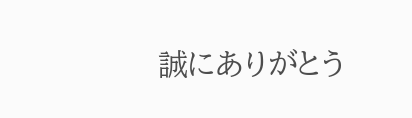誠にありがとう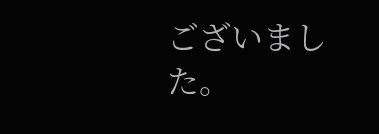ございました。